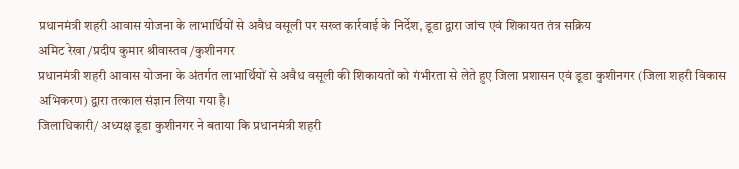प्रधानमंत्री शहरी आवास योजना के लाभार्थियों से अवैध वसूली पर सख्त कार्रवाई के निर्देश, डूडा द्वारा जांच एवं शिकायत तंत्र सक्रिय
अमिट रेखा /प्रदीप कुमार श्रीवास्तव /कुशीनगर
प्रधानमंत्री शहरी आवास योजना के अंतर्गत लाभार्थियों से अवैध वसूली की शिकायतों को गंभीरता से लेते हुए जिला प्रशासन एवं डूडा कुशीनगर (जिला शहरी विकास अभिकरण) द्वारा तत्काल संज्ञान लिया गया है।
जिलाधिकारी/ अध्यक्ष डूडा कुशीनगर ने बताया कि प्रधानमंत्री शहरी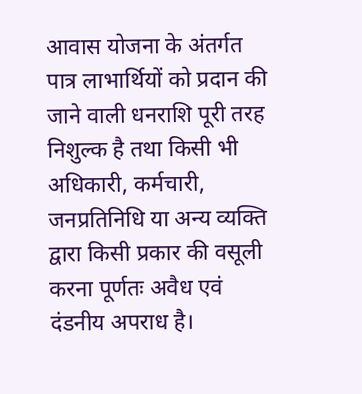आवास योजना के अंतर्गत पात्र लाभार्थियों को प्रदान की जाने वाली धनराशि पूरी तरह निशुल्क है तथा किसी भी अधिकारी, कर्मचारी, जनप्रतिनिधि या अन्य व्यक्ति द्वारा किसी प्रकार की वसूली करना पूर्णतः अवैध एवं दंडनीय अपराध है।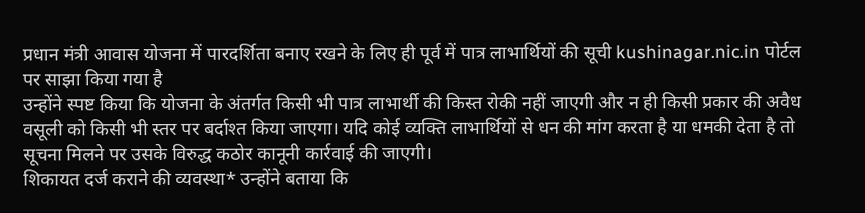प्रधान मंत्री आवास योजना में पारदर्शिता बनाए रखने के लिए ही पूर्व में पात्र लाभार्थियों की सूची kushinagar.nic.in पोर्टल पर साझा किया गया है
उन्होंने स्पष्ट किया कि योजना के अंतर्गत किसी भी पात्र लाभार्थी की किस्त रोकी नहीं जाएगी और न ही किसी प्रकार की अवैध वसूली को किसी भी स्तर पर बर्दाश्त किया जाएगा। यदि कोई व्यक्ति लाभार्थियों से धन की मांग करता है या धमकी देता है तो सूचना मिलने पर उसके विरुद्ध कठोर कानूनी कार्रवाई की जाएगी।
शिकायत दर्ज कराने की व्यवस्था* उन्होंने बताया कि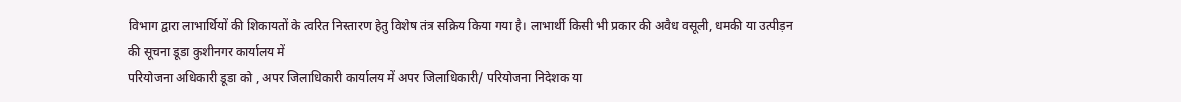विभाग द्वारा लाभार्थियों की शिकायतों के त्वरित निस्तारण हेतु विशेष तंत्र सक्रिय किया गया है। लाभार्थी किसी भी प्रकार की अवैध वसूली, धमकी या उत्पीड़न की सूचना डूडा कुशीनगर कार्यालय में
परियोजना अधिकारी डूडा को , अपर जिलाधिकारी कार्यालय में अपर जिलाधिकारी/ परियोजना निदेशक या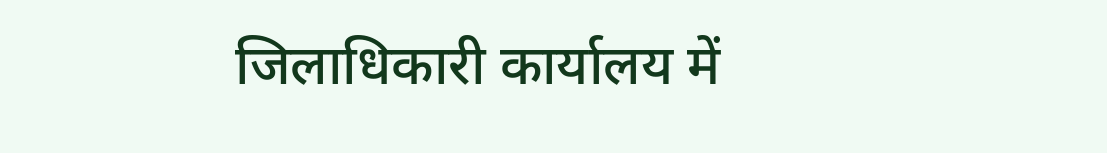जिलाधिकारी कार्यालय में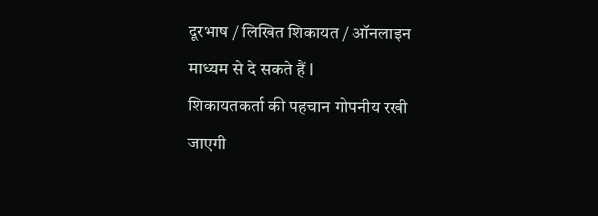दूरभाष / लिखित शिकायत / ऑनलाइन माध्यम से दे सकते हैं l
शिकायतकर्ता की पहचान गोपनीय रखी जाएगी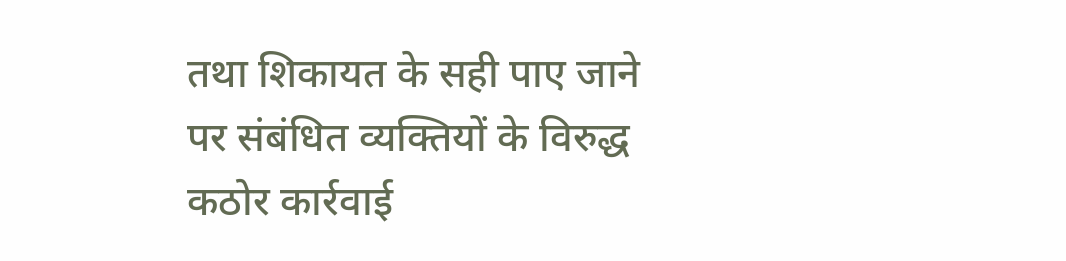तथा शिकायत के सही पाए जाने पर संबंधित व्यक्तियों के विरुद्ध कठोर कार्रवाई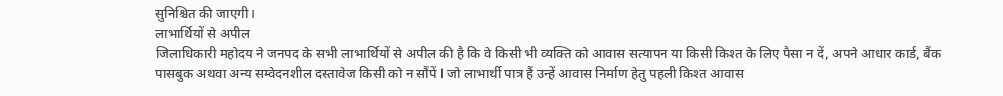सुनिश्चित की जाएगी।
लाभार्थियों से अपील
जिलाधिकारी महोदय ने जनपद के सभी लाभार्थियों से अपील की है कि वे किसी भी व्यक्ति को आवास सत्यापन या किसी किश्त के लिए पैसा न दें, अपने आधार कार्ड, बैंक पासबुक अथवा अन्य सम्वेदनशील दस्तावेज किसी को न सौंपें l जो लाभार्थी पात्र हैं उन्हें आवास निर्माण हेतु पहली किश्त आवास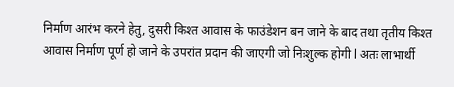निर्माण आरंभ करने हेतु, दुसरी किश्त आवास के फाउंडेशन बन जाने के बाद तथा तृतीय किश्त आवास निर्माण पूर्ण हो जाने के उपरांत प्रदान की जाएगी जो निःशुल्क होगी l अतः लाभार्थी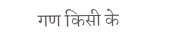गण किसी के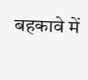बहकावे में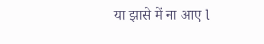या झासे में ना आए l